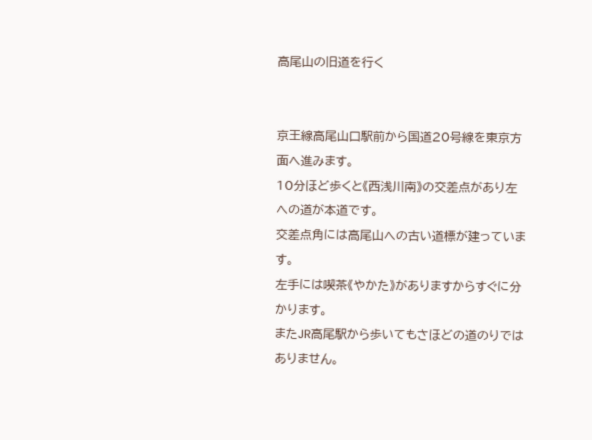高尾山の旧道を行く


京王線高尾山口駅前から国道20号線を東京方面へ進みます。
10分ほど歩くと《西浅川南》の交差点があり左への道が本道です。
交差点角には高尾山への古い道標が建っています。
左手には喫茶《やかた》がありますからすぐに分かります。
またJR高尾駅から歩いてもさほどの道のりではありません。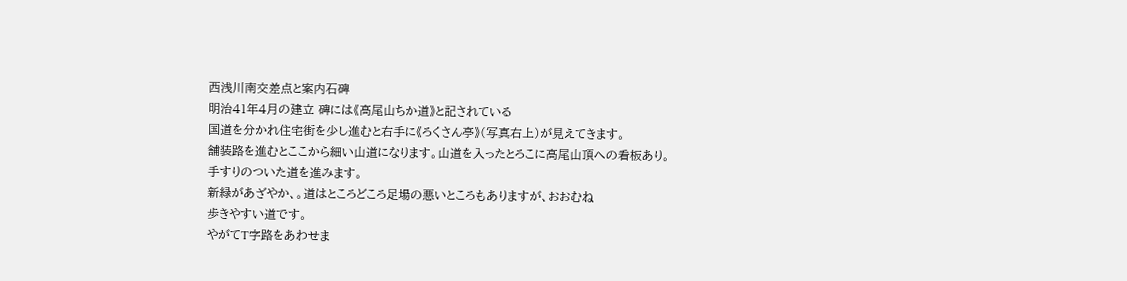西浅川南交差点と案内石碑
明治41年4月の建立 碑には《高尾山ちか道》と記されている
国道を分かれ住宅街を少し進むと右手に《ろくさん亭》(写真右上)が見えてきます。
舗装路を進むとここから細い山道になります。山道を入ったとろこに高尾山頂への看板あり。
手すりのついた道を進みます。
新緑があざやか、。道はところどころ足場の悪いところもありますが、おおむね
歩きやすい道です。
やがてT字路をあわせま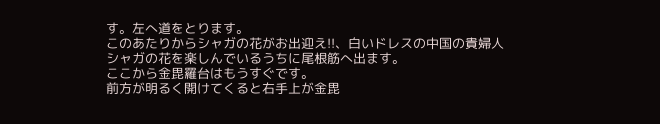す。左へ道をとります。
このあたりからシャガの花がお出迎え!!、白いドレスの中国の貴婦人
シャガの花を楽しんでいるうちに尾根筋へ出ます。
ここから金毘羅台はもうすぐです。
前方が明るく開けてくると右手上が金毘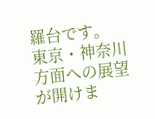羅台です。
東京・神奈川方面への展望が開けま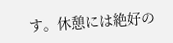す。休憩には絶好の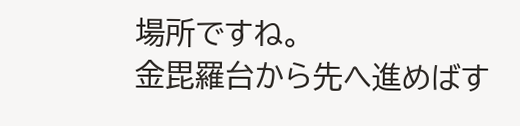場所ですね。
金毘羅台から先へ進めばす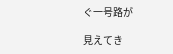ぐ一号路が

見えてき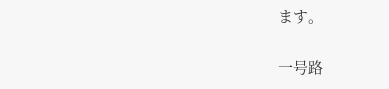ます。


一号路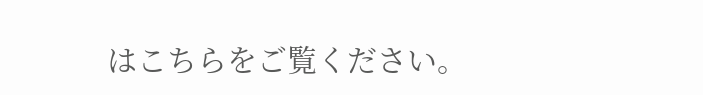はこちらをご覧ください。